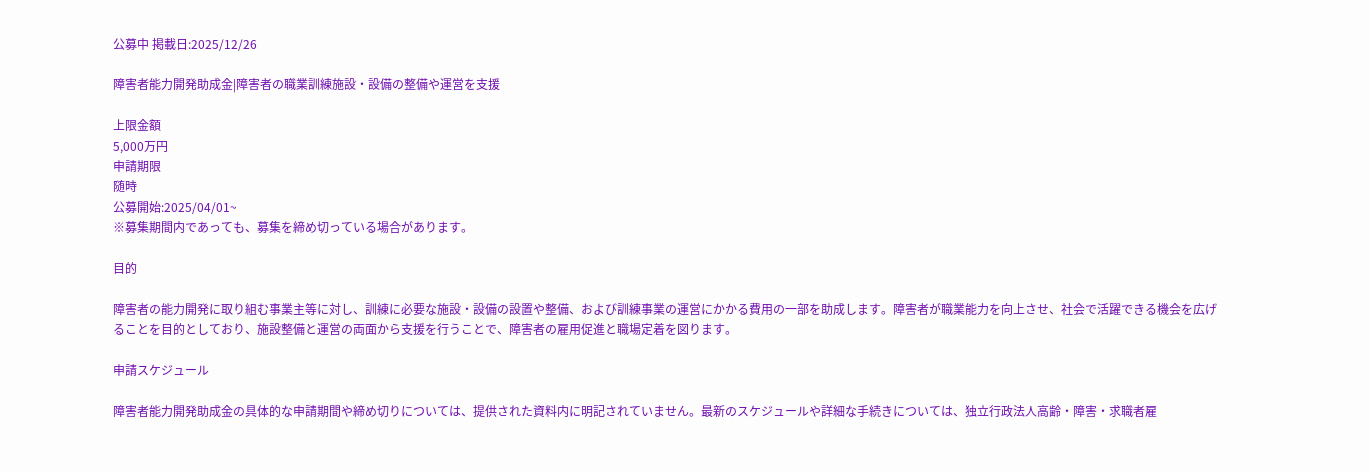公募中 掲載日:2025/12/26

障害者能力開発助成金|障害者の職業訓練施設・設備の整備や運営を支援

上限金額
5,000万円
申請期限
随時
公募開始:2025/04/01~
※募集期間内であっても、募集を締め切っている場合があります。

目的

障害者の能力開発に取り組む事業主等に対し、訓練に必要な施設・設備の設置や整備、および訓練事業の運営にかかる費用の一部を助成します。障害者が職業能力を向上させ、社会で活躍できる機会を広げることを目的としており、施設整備と運営の両面から支援を行うことで、障害者の雇用促進と職場定着を図ります。

申請スケジュール

障害者能力開発助成金の具体的な申請期間や締め切りについては、提供された資料内に明記されていません。最新のスケジュールや詳細な手続きについては、独立行政法人高齢・障害・求職者雇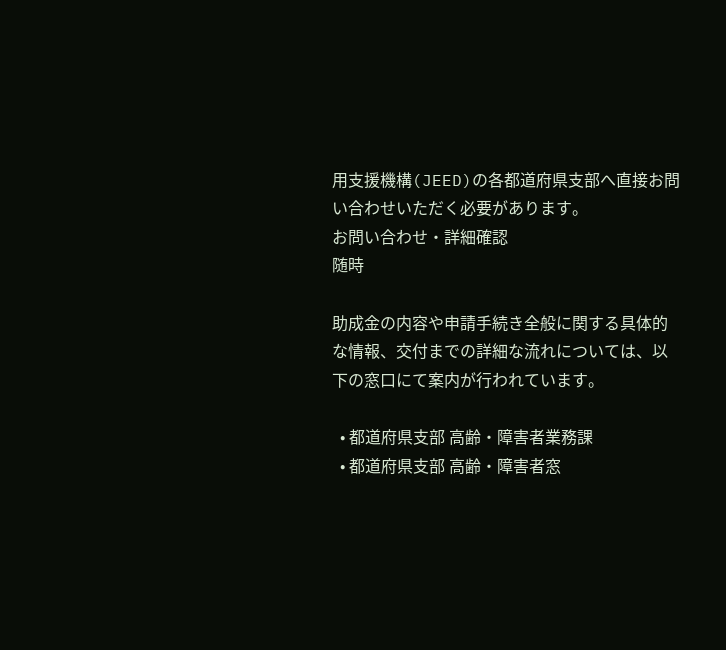用支援機構(JEED)の各都道府県支部へ直接お問い合わせいただく必要があります。
お問い合わせ・詳細確認
随時

助成金の内容や申請手続き全般に関する具体的な情報、交付までの詳細な流れについては、以下の窓口にて案内が行われています。

  • 都道府県支部 高齢・障害者業務課
  • 都道府県支部 高齢・障害者窓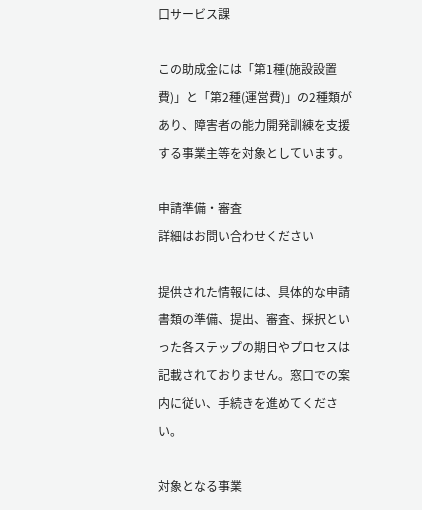口サービス課

この助成金には「第1種(施設設置費)」と「第2種(運営費)」の2種類があり、障害者の能力開発訓練を支援する事業主等を対象としています。

申請準備・審査
詳細はお問い合わせください

提供された情報には、具体的な申請書類の準備、提出、審査、採択といった各ステップの期日やプロセスは記載されておりません。窓口での案内に従い、手続きを進めてください。

対象となる事業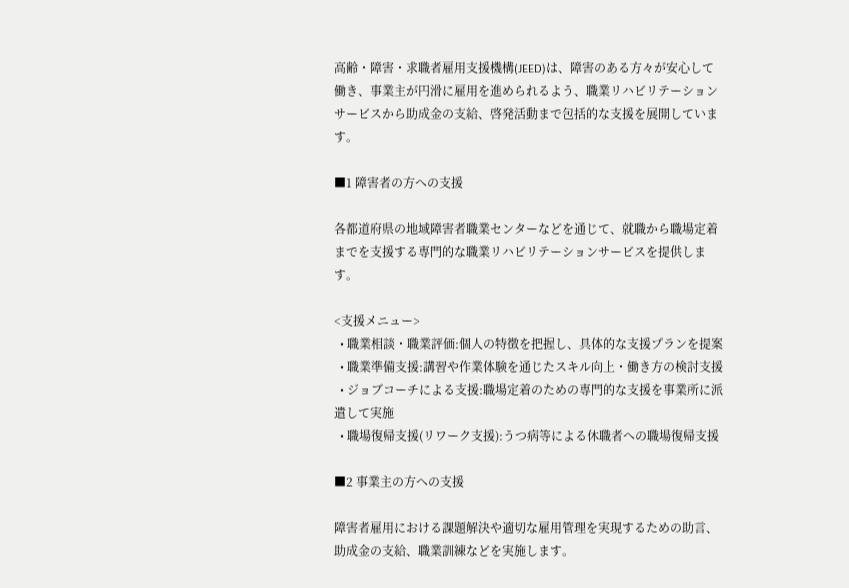高齢・障害・求職者雇用支援機構(JEED)は、障害のある方々が安心して働き、事業主が円滑に雇用を進められるよう、職業リハビリテーションサービスから助成金の支給、啓発活動まで包括的な支援を展開しています。

■1 障害者の方への支援

各都道府県の地域障害者職業センターなどを通じて、就職から職場定着までを支援する専門的な職業リハビリテーションサービスを提供します。

<支援メニュー>
  • 職業相談・職業評価:個人の特徴を把握し、具体的な支援プランを提案
  • 職業準備支援:講習や作業体験を通じたスキル向上・働き方の検討支援
  • ジョブコーチによる支援:職場定着のための専門的な支援を事業所に派遣して実施
  • 職場復帰支援(リワーク支援):うつ病等による休職者への職場復帰支援

■2 事業主の方への支援

障害者雇用における課題解決や適切な雇用管理を実現するための助言、助成金の支給、職業訓練などを実施します。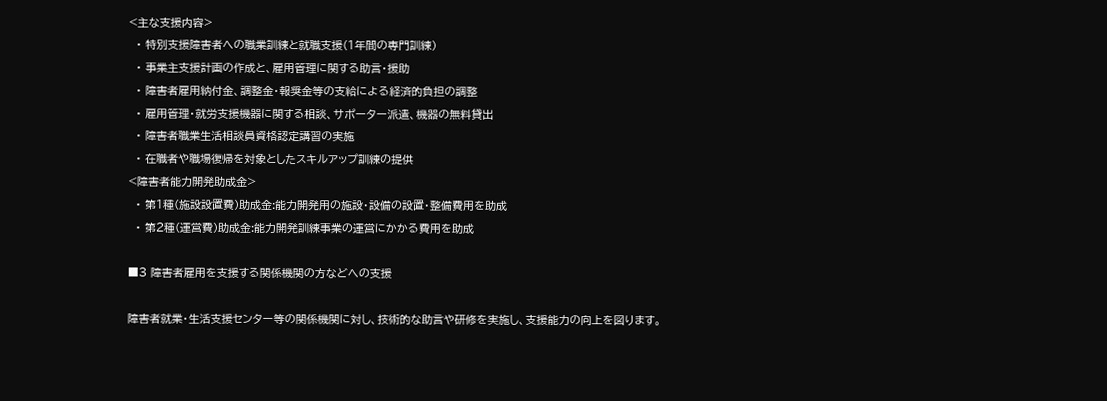<主な支援内容>
  • 特別支援障害者への職業訓練と就職支援(1年間の専門訓練)
  • 事業主支援計画の作成と、雇用管理に関する助言・援助
  • 障害者雇用納付金、調整金・報奨金等の支給による経済的負担の調整
  • 雇用管理・就労支援機器に関する相談、サポーター派遣、機器の無料貸出
  • 障害者職業生活相談員資格認定講習の実施
  • 在職者や職場復帰を対象としたスキルアップ訓練の提供
<障害者能力開発助成金>
  • 第1種(施設設置費)助成金:能力開発用の施設・設備の設置・整備費用を助成
  • 第2種(運営費)助成金:能力開発訓練事業の運営にかかる費用を助成

■3 障害者雇用を支援する関係機関の方などへの支援

障害者就業・生活支援センター等の関係機関に対し、技術的な助言や研修を実施し、支援能力の向上を図ります。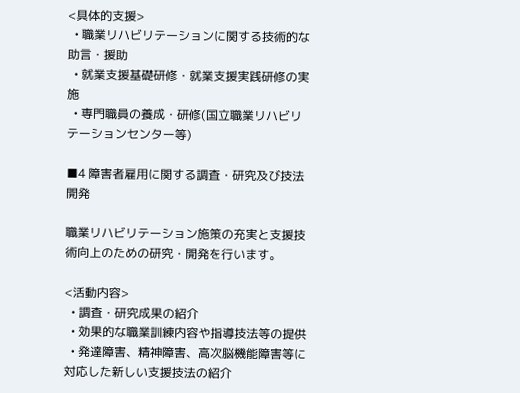<具体的支援>
  • 職業リハビリテーションに関する技術的な助言・援助
  • 就業支援基礎研修・就業支援実践研修の実施
  • 専門職員の養成・研修(国立職業リハビリテーションセンター等)

■4 障害者雇用に関する調査・研究及び技法開発

職業リハビリテーション施策の充実と支援技術向上のための研究・開発を行います。

<活動内容>
  • 調査・研究成果の紹介
  • 効果的な職業訓練内容や指導技法等の提供
  • 発達障害、精神障害、高次脳機能障害等に対応した新しい支援技法の紹介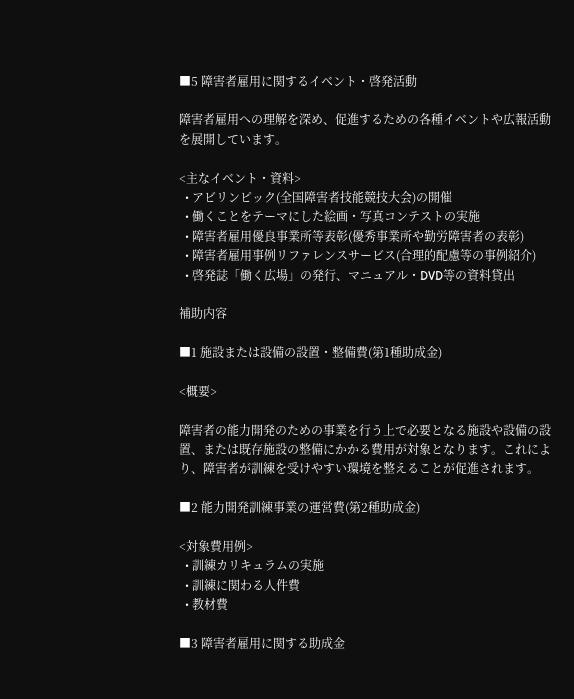■5 障害者雇用に関するイベント・啓発活動

障害者雇用への理解を深め、促進するための各種イベントや広報活動を展開しています。

<主なイベント・資料>
  • アビリンピック(全国障害者技能競技大会)の開催
  • 働くことをテーマにした絵画・写真コンテストの実施
  • 障害者雇用優良事業所等表彰(優秀事業所や勤労障害者の表彰)
  • 障害者雇用事例リファレンスサービス(合理的配慮等の事例紹介)
  • 啓発誌「働く広場」の発行、マニュアル・DVD等の資料貸出

補助内容

■1 施設または設備の設置・整備費(第1種助成金)

<概要>

障害者の能力開発のための事業を行う上で必要となる施設や設備の設置、または既存施設の整備にかかる費用が対象となります。これにより、障害者が訓練を受けやすい環境を整えることが促進されます。

■2 能力開発訓練事業の運営費(第2種助成金)

<対象費用例>
  • 訓練カリキュラムの実施
  • 訓練に関わる人件費
  • 教材費

■3 障害者雇用に関する助成金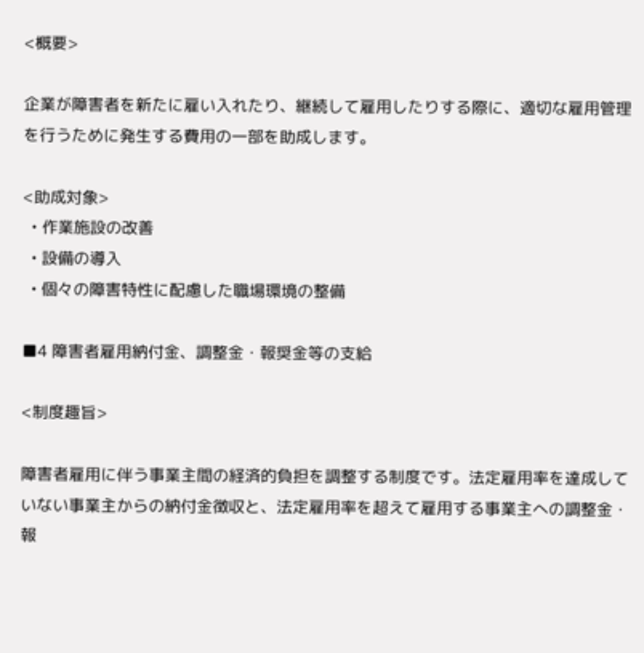<概要>

企業が障害者を新たに雇い入れたり、継続して雇用したりする際に、適切な雇用管理を行うために発生する費用の一部を助成します。

<助成対象>
  • 作業施設の改善
  • 設備の導入
  • 個々の障害特性に配慮した職場環境の整備

■4 障害者雇用納付金、調整金・報奨金等の支給

<制度趣旨>

障害者雇用に伴う事業主間の経済的負担を調整する制度です。法定雇用率を達成していない事業主からの納付金徴収と、法定雇用率を超えて雇用する事業主への調整金・報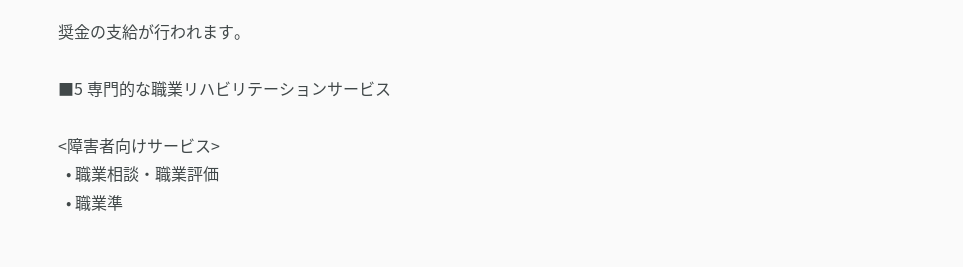奨金の支給が行われます。

■5 専門的な職業リハビリテーションサービス

<障害者向けサービス>
  • 職業相談・職業評価
  • 職業準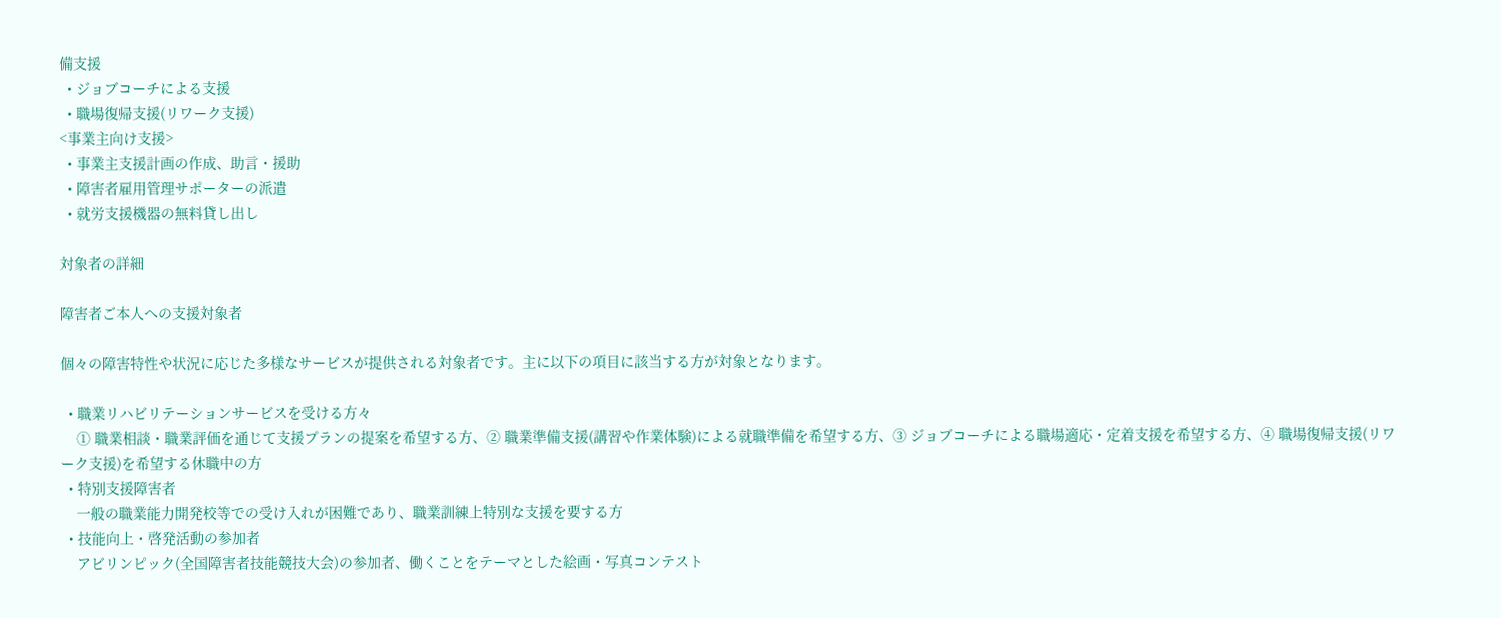備支援
  • ジョブコーチによる支援
  • 職場復帰支援(リワーク支援)
<事業主向け支援>
  • 事業主支援計画の作成、助言・援助
  • 障害者雇用管理サポーターの派遣
  • 就労支援機器の無料貸し出し

対象者の詳細

障害者ご本人への支援対象者

個々の障害特性や状況に応じた多様なサービスが提供される対象者です。主に以下の項目に該当する方が対象となります。

  • 職業リハビリテーションサービスを受ける方々
    ① 職業相談・職業評価を通じて支援プランの提案を希望する方、② 職業準備支援(講習や作業体験)による就職準備を希望する方、③ ジョブコーチによる職場適応・定着支援を希望する方、④ 職場復帰支援(リワーク支援)を希望する休職中の方
  • 特別支援障害者
    一般の職業能力開発校等での受け入れが困難であり、職業訓練上特別な支援を要する方
  • 技能向上・啓発活動の参加者
    アビリンピック(全国障害者技能競技大会)の参加者、働くことをテーマとした絵画・写真コンテスト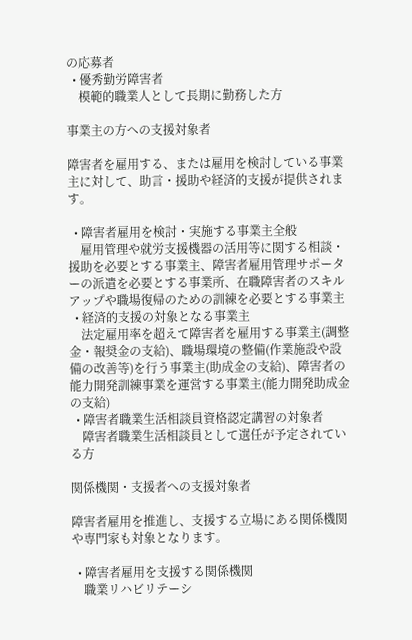の応募者
  • 優秀勤労障害者
    模範的職業人として長期に勤務した方

事業主の方への支援対象者

障害者を雇用する、または雇用を検討している事業主に対して、助言・援助や経済的支援が提供されます。

  • 障害者雇用を検討・実施する事業主全般
    雇用管理や就労支援機器の活用等に関する相談・援助を必要とする事業主、障害者雇用管理サポーターの派遣を必要とする事業所、在職障害者のスキルアップや職場復帰のための訓練を必要とする事業主
  • 経済的支援の対象となる事業主
    法定雇用率を超えて障害者を雇用する事業主(調整金・報奨金の支給)、職場環境の整備(作業施設や設備の改善等)を行う事業主(助成金の支給)、障害者の能力開発訓練事業を運営する事業主(能力開発助成金の支給)
  • 障害者職業生活相談員資格認定講習の対象者
    障害者職業生活相談員として選任が予定されている方

関係機関・支援者への支援対象者

障害者雇用を推進し、支援する立場にある関係機関や専門家も対象となります。

  • 障害者雇用を支援する関係機関
    職業リハビリテーシ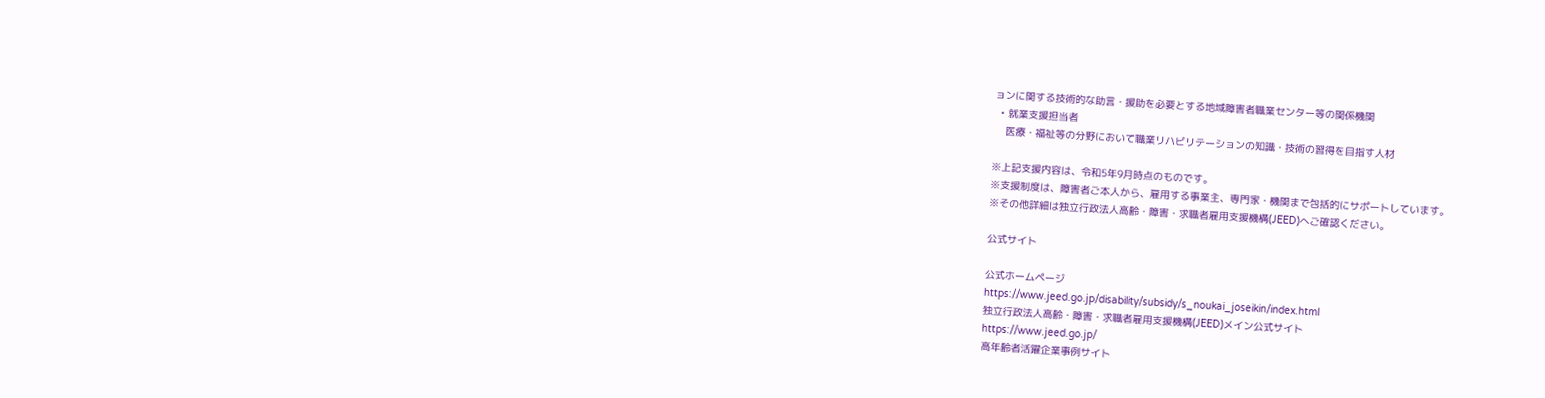ョンに関する技術的な助言・援助を必要とする地域障害者職業センター等の関係機関
  • 就業支援担当者
    医療・福祉等の分野において職業リハビリテーションの知識・技術の習得を目指す人材

※上記支援内容は、令和5年9月時点のものです。
※支援制度は、障害者ご本人から、雇用する事業主、専門家・機関まで包括的にサポートしています。
※その他詳細は独立行政法人高齢・障害・求職者雇用支援機構(JEED)へご確認ください。

公式サイト

公式ホームページ
https://www.jeed.go.jp/disability/subsidy/s_noukai_joseikin/index.html
独立行政法人高齢・障害・求職者雇用支援機構(JEED)メイン公式サイト
https://www.jeed.go.jp/
高年齢者活躍企業事例サイト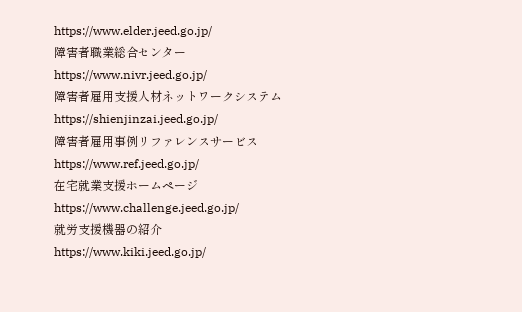https://www.elder.jeed.go.jp/
障害者職業総合センター
https://www.nivr.jeed.go.jp/
障害者雇用支援人材ネットワークシステム
https://shienjinzai.jeed.go.jp/
障害者雇用事例リファレンスサービス
https://www.ref.jeed.go.jp/
在宅就業支援ホームページ
https://www.challenge.jeed.go.jp/
就労支援機器の紹介
https://www.kiki.jeed.go.jp/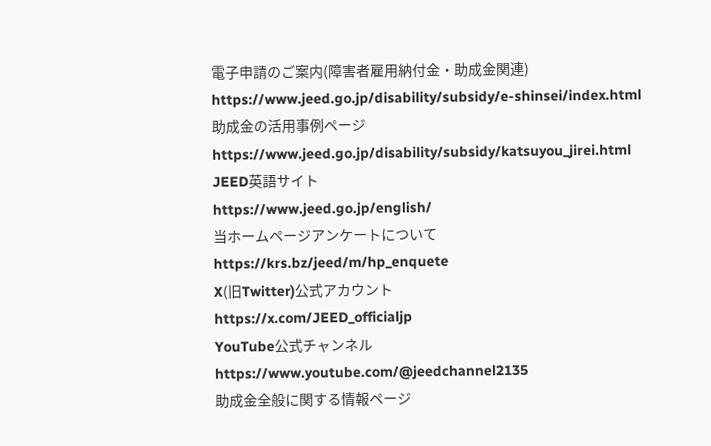電子申請のご案内(障害者雇用納付金・助成金関連)
https://www.jeed.go.jp/disability/subsidy/e-shinsei/index.html
助成金の活用事例ページ
https://www.jeed.go.jp/disability/subsidy/katsuyou_jirei.html
JEED英語サイト
https://www.jeed.go.jp/english/
当ホームページアンケートについて
https://krs.bz/jeed/m/hp_enquete
X(旧Twitter)公式アカウント
https://x.com/JEED_officialjp
YouTube公式チャンネル
https://www.youtube.com/@jeedchannel2135
助成金全般に関する情報ページ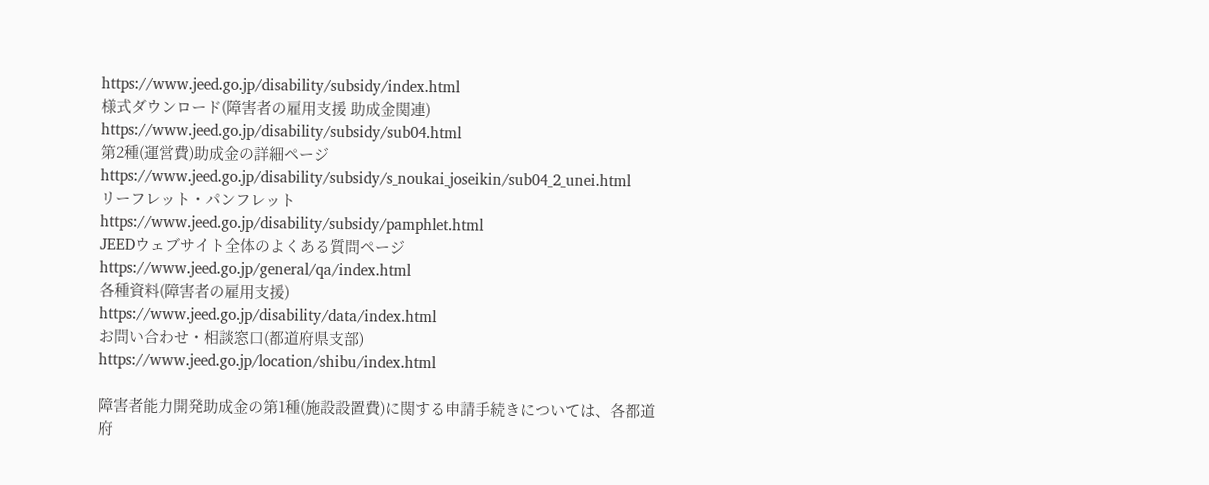https://www.jeed.go.jp/disability/subsidy/index.html
様式ダウンロード(障害者の雇用支援 助成金関連)
https://www.jeed.go.jp/disability/subsidy/sub04.html
第2種(運営費)助成金の詳細ページ
https://www.jeed.go.jp/disability/subsidy/s_noukai_joseikin/sub04_2_unei.html
リーフレット・パンフレット
https://www.jeed.go.jp/disability/subsidy/pamphlet.html
JEEDウェブサイト全体のよくある質問ページ
https://www.jeed.go.jp/general/qa/index.html
各種資料(障害者の雇用支援)
https://www.jeed.go.jp/disability/data/index.html
お問い合わせ・相談窓口(都道府県支部)
https://www.jeed.go.jp/location/shibu/index.html

障害者能力開発助成金の第1種(施設設置費)に関する申請手続きについては、各都道府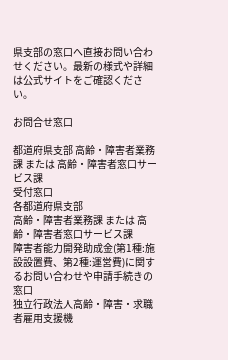県支部の窓口へ直接お問い合わせください。最新の様式や詳細は公式サイトをご確認ください。

お問合せ窓口

都道府県支部 高齢・障害者業務課 または 高齢・障害者窓口サービス課
受付窓口
各都道府県支部
高齢・障害者業務課 または 高齢・障害者窓口サービス課
障害者能力開発助成金(第1種:施設設置費、第2種:運営費)に関するお問い合わせや申請手続きの窓口
独立行政法人高齢・障害・求職者雇用支援機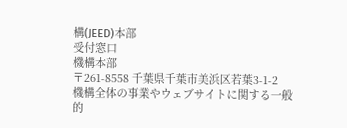構(JEED)本部
受付窓口
機構本部
〒261-8558 千葉県千葉市美浜区若葉3-1-2
機構全体の事業やウェブサイトに関する一般的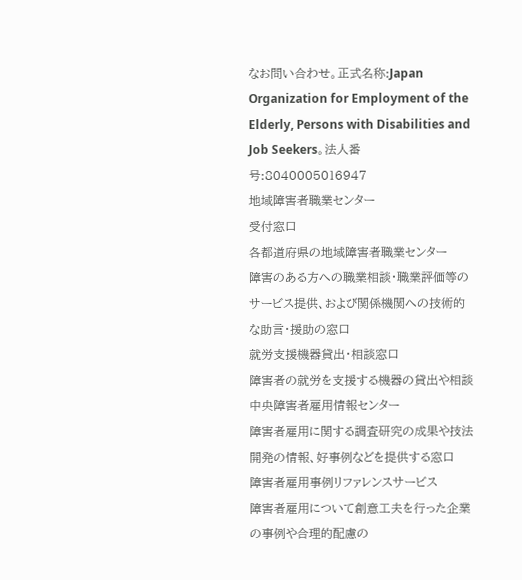なお問い合わせ。正式名称:Japan Organization for Employment of the Elderly, Persons with Disabilities and Job Seekers。法人番号:8040005016947
地域障害者職業センター
受付窓口
各都道府県の地域障害者職業センター
障害のある方への職業相談・職業評価等のサービス提供、および関係機関への技術的な助言・援助の窓口
就労支援機器貸出・相談窓口
障害者の就労を支援する機器の貸出や相談
中央障害者雇用情報センター
障害者雇用に関する調査研究の成果や技法開発の情報、好事例などを提供する窓口
障害者雇用事例リファレンスサービス
障害者雇用について創意工夫を行った企業の事例や合理的配慮の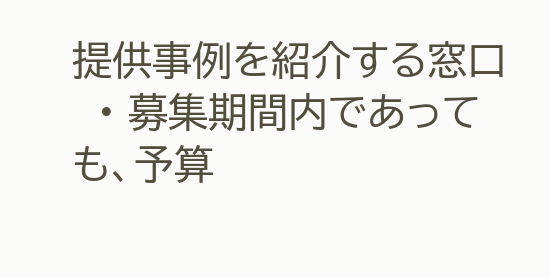提供事例を紹介する窓口
  • 募集期間内であっても、予算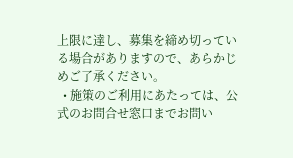上限に達し、募集を締め切っている場合がありますので、あらかじめご了承ください。
  • 施策のご利用にあたっては、公式のお問合せ窓口までお問い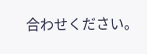合わせください。